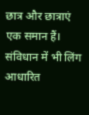छात्र और छात्राएं एक समान हैं। संविधान में भी लिंग आधारित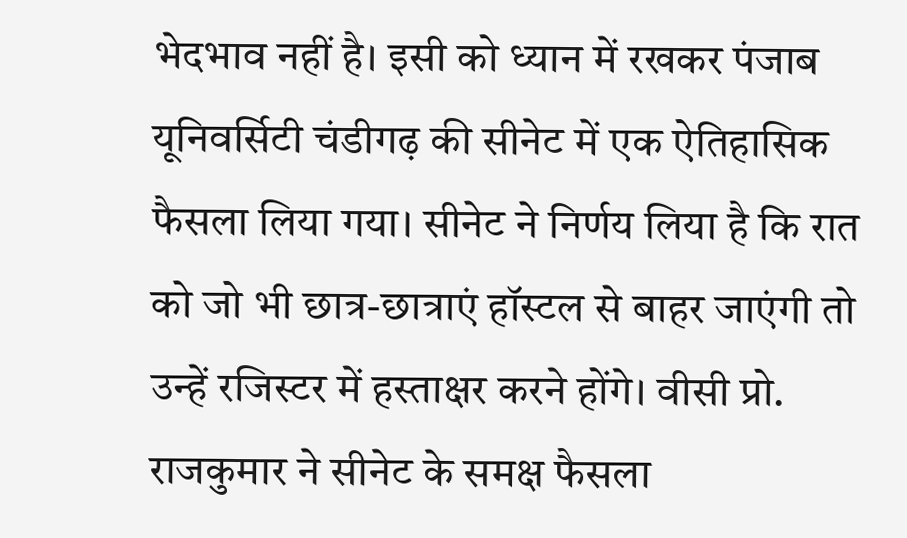भेदभाव नहीं है। इसी को ध्यान में रखकर पंजाब यूनिवर्सिटी चंडीगढ़ की सीनेट में एक ऐतिहासिक फैसला लिया गया। सीनेट ने निर्णय लिया है कि रात को जो भी छात्र-छात्राएं हॉस्टल से बाहर जाएंगी तो उन्हें रजिस्टर में हस्ताक्षर करने होंगे। वीसी प्रो. राजकुमार ने सीनेट के समक्ष फैसला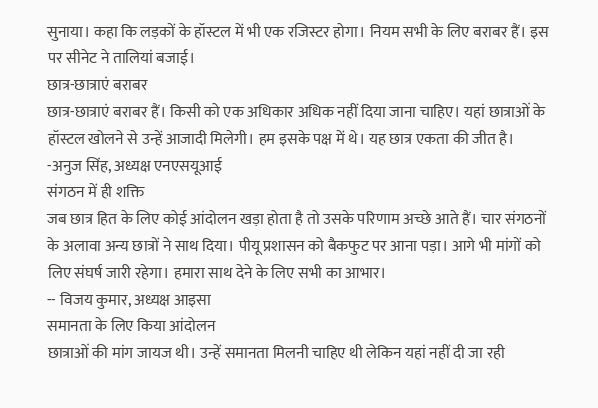सुनाया। कहा कि लड़कों के हॉस्टल में भी एक रजिस्टर होगा। नियम सभी के लिए बराबर हैं। इस पर सीनेट ने तालियां बजाई।
छात्र-छात्राएं बराबर
छात्र-छात्राएं बराबर हैं। किसी को एक अधिकार अधिक नहीं दिया जाना चाहिए। यहां छात्राओं के हॉस्टल खोलने से उन्हें आजादी मिलेगी। हम इसके पक्ष में थे। यह छात्र एकता की जीत है।
-अनुज सिंह, अध्यक्ष एनएसयूआई
संगठन में ही शक्ति
जब छात्र हित के लिए कोई आंदोलन खड़ा होता है तो उसके परिणाम अच्छे आते हैं। चार संगठनों के अलावा अन्य छात्रों ने साथ दिया। पीयू प्रशासन को बैकफुट पर आना पड़ा। आगे भी मांगों को लिए संघर्ष जारी रहेगा। हमारा साथ देने के लिए सभी का आभार।
-- विजय कुमार, अध्यक्ष आइसा
समानता के लिए किया आंदोलन
छात्राओं की मांग जायज थी। उन्हें समानता मिलनी चाहिए थी लेकिन यहां नहीं दी जा रही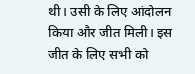थी। उसी के लिए आंदोलन किया और जीत मिली। इस जीत के लिए सभी को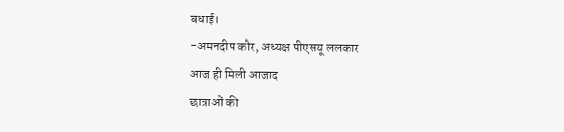बधाई।
-अमनदीप कौर, अध्यक्ष पीएसयू ललकार
आज ही मिली आजाद
छात्राओं की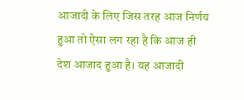आजादी के लिए जिस तरह आज निर्णय हुआ तो ऐसा लग रहा है कि आज ही देश आजाद हुआ है। यह आजादी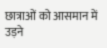छात्राओं को आसमान में उड़ने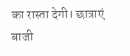का रास्ता देगी। छात्राएं बाजी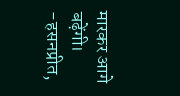मारकर आगे बढ़ेंगी।
-हसनप्रीत,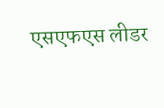एसएफएस लीडर